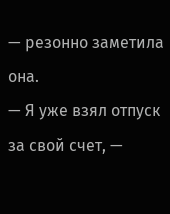— резонно заметила она.
— Я уже взял отпуск за свой счет, —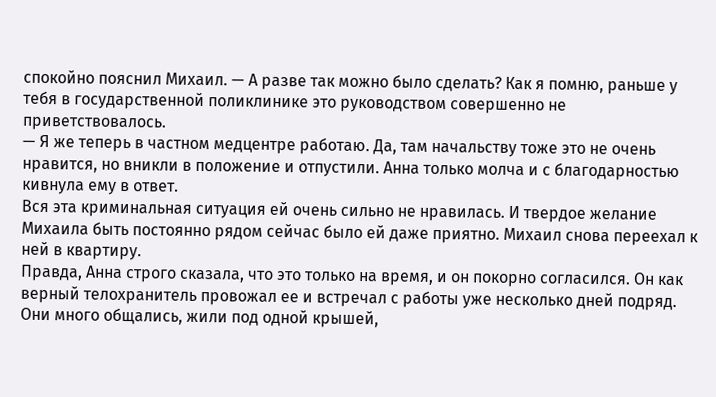спокойно пояснил Михаил. — А разве так можно было сделать? Как я помню, раньше у тебя в государственной поликлинике это руководством совершенно не приветствовалось.
— Я же теперь в частном медцентре работаю. Да, там начальству тоже это не очень нравится, но вникли в положение и отпустили. Анна только молча и с благодарностью кивнула ему в ответ.
Вся эта криминальная ситуация ей очень сильно не нравилась. И твердое желание Михаила быть постоянно рядом сейчас было ей даже приятно. Михаил снова переехал к ней в квартиру.
Правда, Анна строго сказала, что это только на время, и он покорно согласился. Он как верный телохранитель провожал ее и встречал с работы уже несколько дней подряд. Они много общались, жили под одной крышей,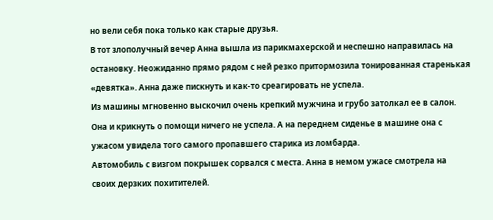но вели себя пока только как старые друзья.
В тот злополучный вечер Анна вышла из парикмахерской и неспешно направилась на остановку. Неожиданно прямо рядом с ней резко притормозила тонированная старенькая «девятка». Анна даже пискнуть и как-то среагировать не успела.
Из машины мгновенно выскочил очень крепкий мужчина и грубо затолкал ее в салон. Она и крикнуть о помощи ничего не успела. А на переднем сиденье в машине она с ужасом увидела того самого пропавшего старика из ломбарда.
Автомобиль с визгом покрышек сорвался с места. Анна в немом ужасе смотрела на своих дерзких похитителей.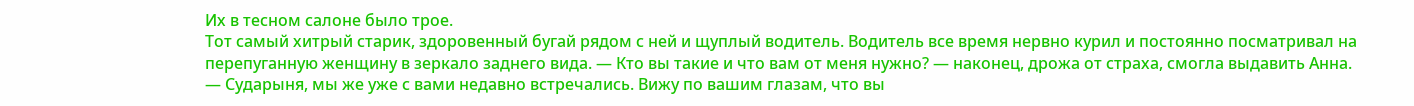Их в тесном салоне было трое.
Тот самый хитрый старик, здоровенный бугай рядом с ней и щуплый водитель. Водитель все время нервно курил и постоянно посматривал на перепуганную женщину в зеркало заднего вида. — Кто вы такие и что вам от меня нужно? — наконец, дрожа от страха, смогла выдавить Анна.
— Сударыня, мы же уже с вами недавно встречались. Вижу по вашим глазам, что вы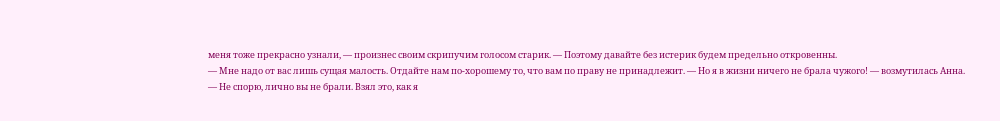меня тоже прекрасно узнали, — произнес своим скрипучим голосом старик. — Поэтому давайте без истерик будем предельно откровенны.
— Мне надо от вас лишь сущая малость. Отдайте нам по-хорошему то, что вам по праву не принадлежит. — Но я в жизни ничего не брала чужого! — возмутилась Анна.
— Не спорю, лично вы не брали. Взял это, как я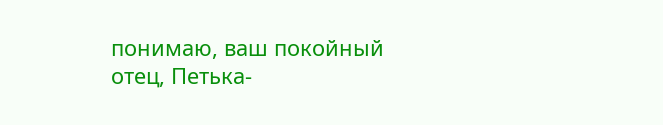понимаю, ваш покойный отец, Петька-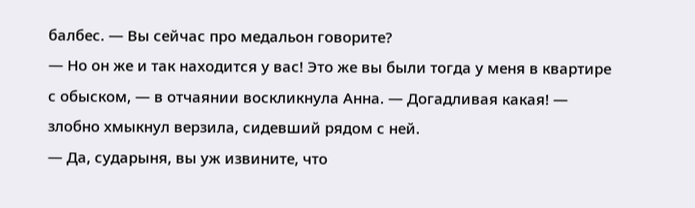балбес. — Вы сейчас про медальон говорите?
— Но он же и так находится у вас! Это же вы были тогда у меня в квартире с обыском, — в отчаянии воскликнула Анна. — Догадливая какая! — злобно хмыкнул верзила, сидевший рядом с ней.
— Да, сударыня, вы уж извините, что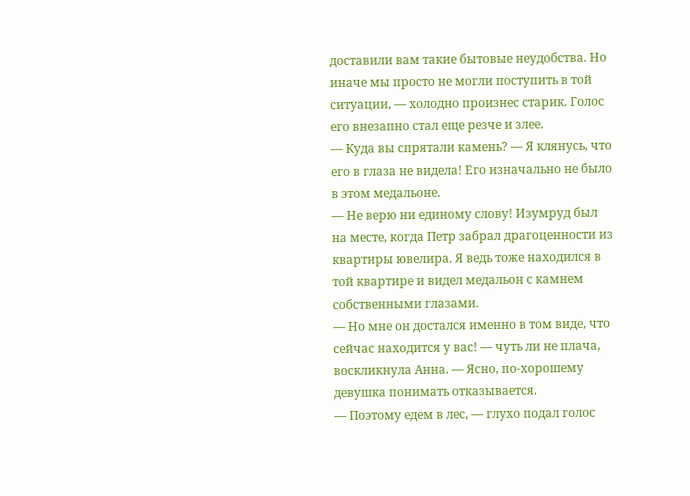доставили вам такие бытовые неудобства. Но иначе мы просто не могли поступить в той ситуации, — холодно произнес старик. Голос его внезапно стал еще резче и злее.
— Куда вы спрятали камень? — Я клянусь, что его в глаза не видела! Его изначально не было в этом медальоне.
— Не верю ни единому слову! Изумруд был на месте, когда Петр забрал драгоценности из квартиры ювелира. Я ведь тоже находился в той квартире и видел медальон с камнем собственными глазами.
— Но мне он достался именно в том виде, что сейчас находится у вас! — чуть ли не плача, воскликнула Анна. — Ясно, по-хорошему девушка понимать отказывается.
— Поэтому едем в лес, — глухо подал голос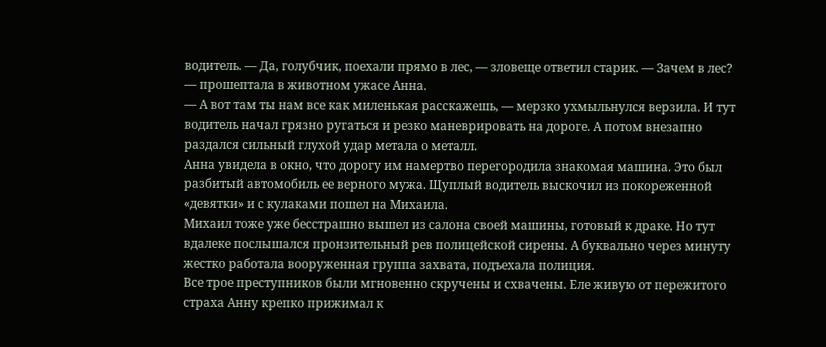водитель. — Да, голубчик, поехали прямо в лес, — зловеще ответил старик. — Зачем в лес? — прошептала в животном ужасе Анна.
— А вот там ты нам все как миленькая расскажешь, — мерзко ухмыльнулся верзила. И тут водитель начал грязно ругаться и резко маневрировать на дороге. А потом внезапно раздался сильный глухой удар метала о металл.
Анна увидела в окно, что дорогу им намертво перегородила знакомая машина. Это был разбитый автомобиль ее верного мужа. Щуплый водитель выскочил из покореженной «девятки» и с кулаками пошел на Михаила.
Михаил тоже уже бесстрашно вышел из салона своей машины, готовый к драке. Но тут вдалеке послышался пронзительный рев полицейской сирены. А буквально через минуту жестко работала вооруженная группа захвата, подъехала полиция.
Все трое преступников были мгновенно скручены и схвачены. Еле живую от пережитого страха Анну крепко прижимал к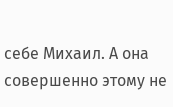себе Михаил. А она совершенно этому не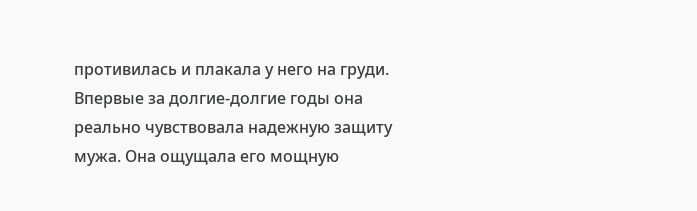противилась и плакала у него на груди.
Впервые за долгие-долгие годы она реально чувствовала надежную защиту мужа. Она ощущала его мощную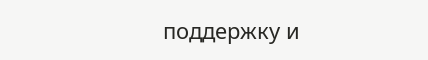поддержку и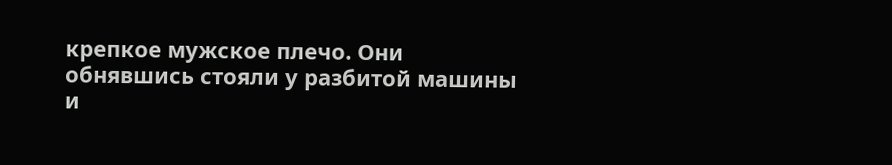крепкое мужское плечо. Они обнявшись стояли у разбитой машины и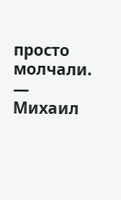просто молчали.
— Михаил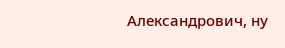Александрович, ну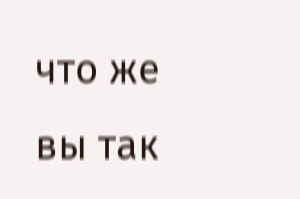что же вы так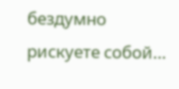бездумно рискуете собой…